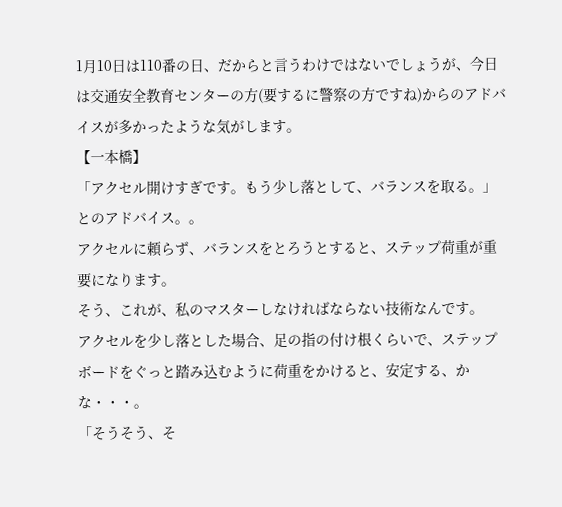1月10日は110番の日、だからと言うわけではないでしょうが、今日は交通安全教育センターの方(要するに警察の方ですね)からのアドバイスが多かったような気がします。
【一本橋】
「アクセル開けすぎです。もう少し落として、バランスを取る。」
とのアドバイス。。
アクセルに頼らず、バランスをとろうとすると、ステップ荷重が重要になります。
そう、これが、私のマスターしなければならない技術なんです。
アクセルを少し落とした場合、足の指の付け根くらいで、ステップボードをぐっと踏み込むように荷重をかけると、安定する、かな・・・。
「そうそう、そ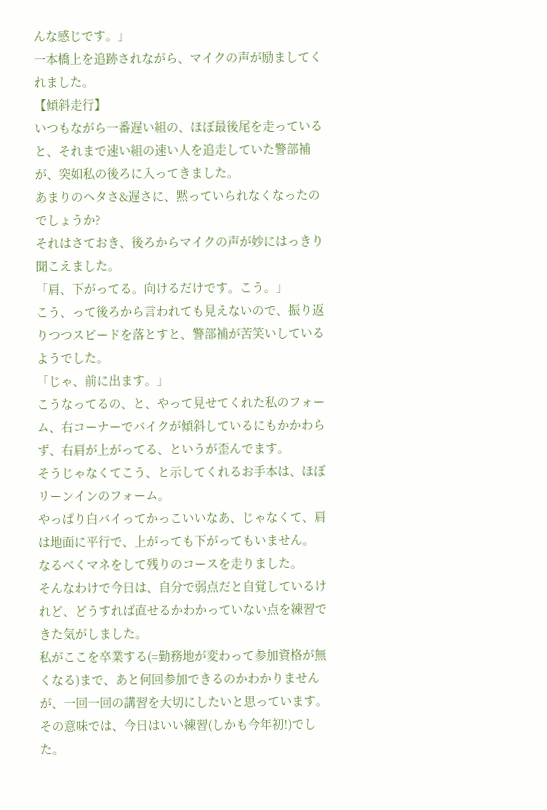んな感じです。」
一本橋上を追跡されながら、マイクの声が励ましてくれました。
【傾斜走行】
いつもながら一番遅い組の、ほぼ最後尾を走っていると、それまで速い組の速い人を追走していた警部補が、突如私の後ろに入ってきました。
あまりのヘタさ&遅さに、黙っていられなくなったのでしょうか?
それはさておき、後ろからマイクの声が妙にはっきり聞こえました。
「肩、下がってる。向けるだけです。こう。」
こう、って後ろから言われても見えないので、振り返りつつスピードを落とすと、警部補が苦笑いしているようでした。
「じゃ、前に出ます。」
こうなってるの、と、やって見せてくれた私のフォーム、右コーナーでバイクが傾斜しているにもかかわらず、右肩が上がってる、というが歪んでます。
そうじゃなくてこう、と示してくれるお手本は、ほぼリーンインのフォーム。
やっぱり白バイってかっこいいなあ、じゃなくて、肩は地面に平行で、上がっても下がってもいません。
なるべくマネをして残りのコースを走りました。
そんなわけで今日は、自分で弱点だと自覚しているけれど、どうすれば直せるかわかっていない点を練習できた気がしました。
私がここを卒業する(=勤務地が変わって参加資格が無くなる)まで、あと何回参加できるのかわかりませんが、一回一回の講習を大切にしたいと思っています。
その意味では、今日はいい練習(しかも今年初!)でした。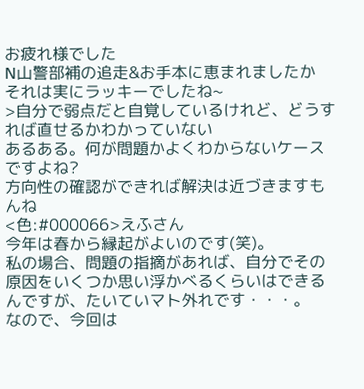お疲れ様でした
N山警部補の追走&お手本に恵まれましたか
それは実にラッキーでしたね~
>自分で弱点だと自覚しているけれど、どうすれば直せるかわかっていない
あるある。何が問題かよくわからないケースですよね?
方向性の確認ができれば解決は近づきますもんね
<色:#000066>えふさん
今年は春から縁起がよいのです(笑)。
私の場合、問題の指摘があれば、自分でその原因をいくつか思い浮かべるくらいはできるんですが、たいていマト外れです・・・。
なので、今回は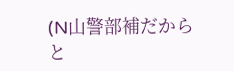(N山警部補だからと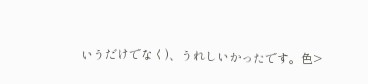いうだけでなく)、うれしいかったです。色>